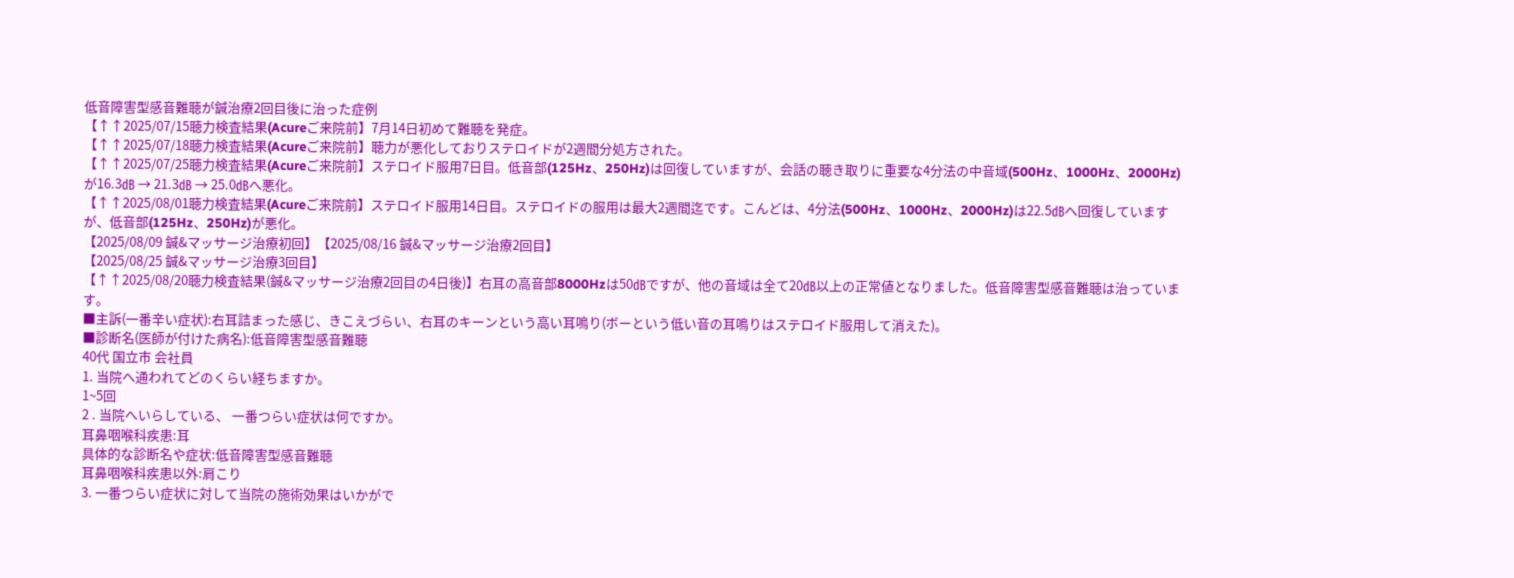低音障害型感音難聴が鍼治療2回目後に治った症例
【↑↑2025/07/15聴力検査結果(Acureご来院前】7月14日初めて難聴を発症。
【↑↑2025/07/18聴力検査結果(Acureご来院前】聴力が悪化しておりステロイドが2週間分処方された。
【↑↑2025/07/25聴力検査結果(Acureご来院前】ステロイド服用7日目。低音部(125Hz、250Hz)は回復していますが、会話の聴き取りに重要な4分法の中音域(500Hz、1000Hz、2000Hz)が16.3㏈ → 21.3㏈ → 25.0㏈へ悪化。
【↑↑2025/08/01聴力検査結果(Acureご来院前】ステロイド服用14日目。ステロイドの服用は最大2週間迄です。こんどは、4分法(500Hz、1000Hz、2000Hz)は22.5㏈へ回復していますが、低音部(125Hz、250Hz)が悪化。
【2025/08/09 鍼&マッサージ治療初回】【2025/08/16 鍼&マッサージ治療2回目】
【2025/08/25 鍼&マッサージ治療3回目】
【↑↑2025/08/20聴力検査結果(鍼&マッサージ治療2回目の4日後)】右耳の高音部8000Hzは50㏈ですが、他の音域は全て20㏈以上の正常値となりました。低音障害型感音難聴は治っています。
■主訴(一番辛い症状):右耳詰まった感じ、きこえづらい、右耳のキーンという高い耳鳴り(ボーという低い音の耳鳴りはステロイド服用して消えた)。
■診断名(医師が付けた病名):低音障害型感音難聴
40代 国立市 会社員
1. 当院へ通われてどのくらい経ちますか。
1~5回
2 . 当院へいらしている、 一番つらい症状は何ですか。
耳鼻咽喉科疾患:耳
具体的な診断名や症状:低音障害型感音難聴
耳鼻咽喉科疾患以外:肩こり
3. 一番つらい症状に対して当院の施術効果はいかがで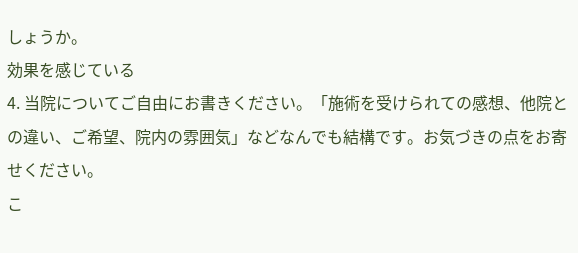しょうか。
効果を感じている
4. 当院についてご自由にお書きください。「施術を受けられての感想、他院との違い、ご希望、院内の雰囲気」などなんでも結構です。お気づきの点をお寄せください。
こ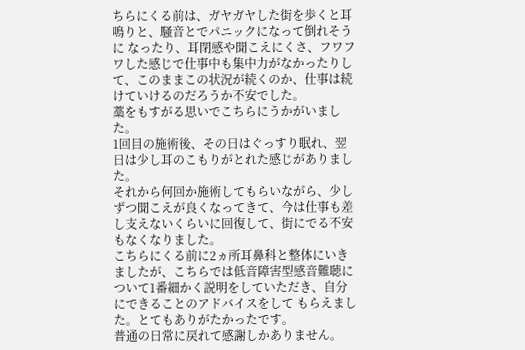ちらにくる前は、ガヤガヤした街を歩くと耳鳴りと、騒音とでパニックになって倒れそうに なったり、耳閉感や聞こえにくさ、フワフワした感じで仕事中も集中力がなかったりして、このままこの状況が続くのか、仕事は続けていけるのだろうか不安でした。
藁をもすがる思いでこちらにうかがいました。
1回目の施術後、その日はぐっすり眠れ、翌日は少し耳のこもりがとれた感じがありました。
それから何回か施術してもらいながら、少しずつ聞こえが良くなってきて、今は仕事も差し支えないくらいに回復して、街にでる不安もなくなりました。
こちらにくる前に2ヵ所耳鼻科と整体にいきましたが、こちらでは低音障害型感音難聴について1番細かく説明をしていただき、自分にできることのアドバイスをして もらえました。とてもありがたかったです。
普通の日常に戻れて感謝しかありません。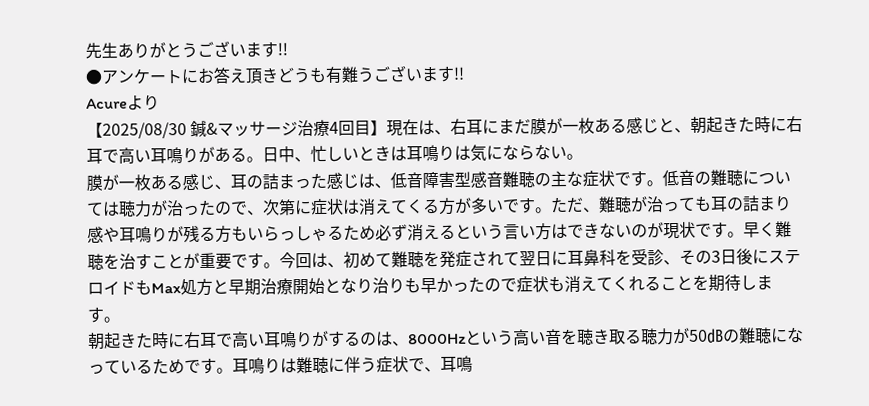先生ありがとうございます!!
●アンケートにお答え頂きどうも有難うございます!!
Acureより
【2025/08/30 鍼&マッサージ治療4回目】現在は、右耳にまだ膜が一枚ある感じと、朝起きた時に右耳で高い耳鳴りがある。日中、忙しいときは耳鳴りは気にならない。
膜が一枚ある感じ、耳の詰まった感じは、低音障害型感音難聴の主な症状です。低音の難聴については聴力が治ったので、次第に症状は消えてくる方が多いです。ただ、難聴が治っても耳の詰まり感や耳鳴りが残る方もいらっしゃるため必ず消えるという言い方はできないのが現状です。早く難聴を治すことが重要です。今回は、初めて難聴を発症されて翌日に耳鼻科を受診、その3日後にステロイドもMax処方と早期治療開始となり治りも早かったので症状も消えてくれることを期待します。
朝起きた時に右耳で高い耳鳴りがするのは、8000Hzという高い音を聴き取る聴力が50㏈の難聴になっているためです。耳鳴りは難聴に伴う症状で、耳鳴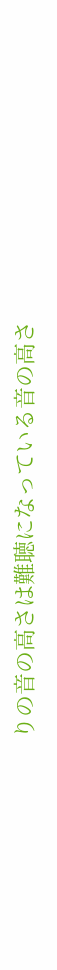りの音の高さは難聴になっている音の高さ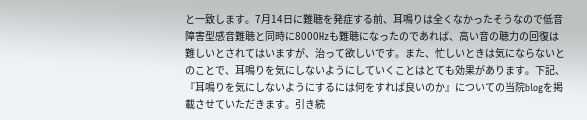と一致します。7月14日に難聴を発症する前、耳鳴りは全くなかったそうなので低音障害型感音難聴と同時に8000㎐も難聴になったのであれば、高い音の聴力の回復は難しいとされてはいますが、治って欲しいです。また、忙しいときは気にならないとのことで、耳鳴りを気にしないようにしていくことはとても効果があります。下記、『耳鳴りを気にしないようにするには何をすれば良いのか』についての当院blogを掲載させていただきます。引き続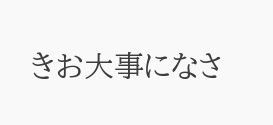きお大事になさ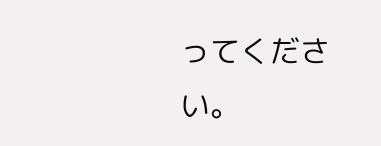ってください。